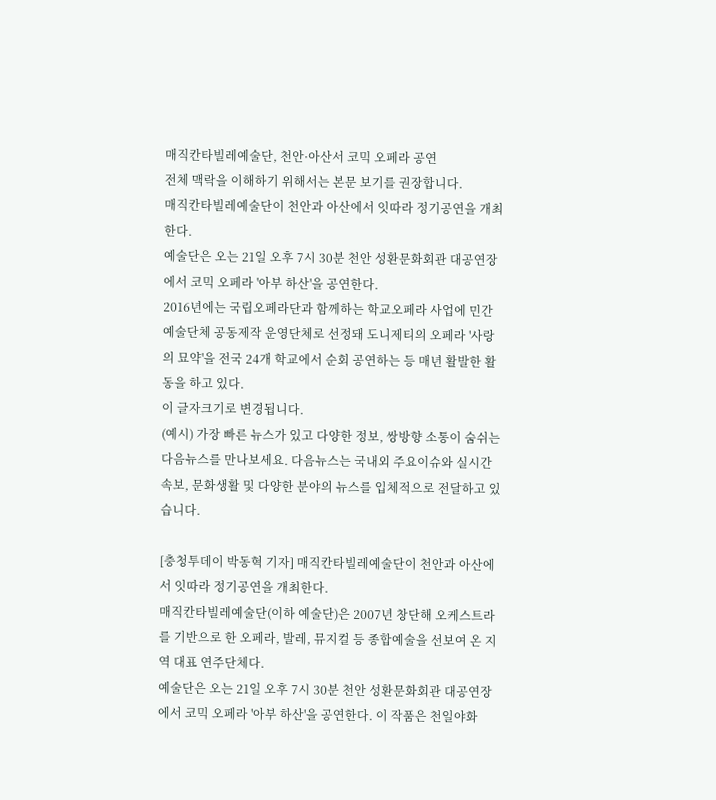매직칸타빌레예술단, 천안·아산서 코믹 오페라 공연
전체 맥락을 이해하기 위해서는 본문 보기를 권장합니다.
매직칸타빌레예술단이 천안과 아산에서 잇따라 정기공연을 개최한다.
예술단은 오는 21일 오후 7시 30분 천안 성환문화회관 대공연장에서 코믹 오페라 '아부 하산'을 공연한다.
2016년에는 국립오페라단과 함께하는 학교오페라 사업에 민간 예술단체 공동제작 운영단체로 선정돼 도니제티의 오페라 '사랑의 묘약'을 전국 24개 학교에서 순회 공연하는 등 매년 활발한 활동을 하고 있다.
이 글자크기로 변경됩니다.
(예시) 가장 빠른 뉴스가 있고 다양한 정보, 쌍방향 소통이 숨쉬는 다음뉴스를 만나보세요. 다음뉴스는 국내외 주요이슈와 실시간 속보, 문화생활 및 다양한 분야의 뉴스를 입체적으로 전달하고 있습니다.

[충청투데이 박동혁 기자] 매직칸타빌레예술단이 천안과 아산에서 잇따라 정기공연을 개최한다.
매직칸타빌레예술단(이하 예술단)은 2007년 창단해 오케스트라를 기반으로 한 오페라, 발레, 뮤지컬 등 종합예술을 선보여 온 지역 대표 연주단체다.
예술단은 오는 21일 오후 7시 30분 천안 성환문화회관 대공연장에서 코믹 오페라 '아부 하산'을 공연한다. 이 작품은 천일야화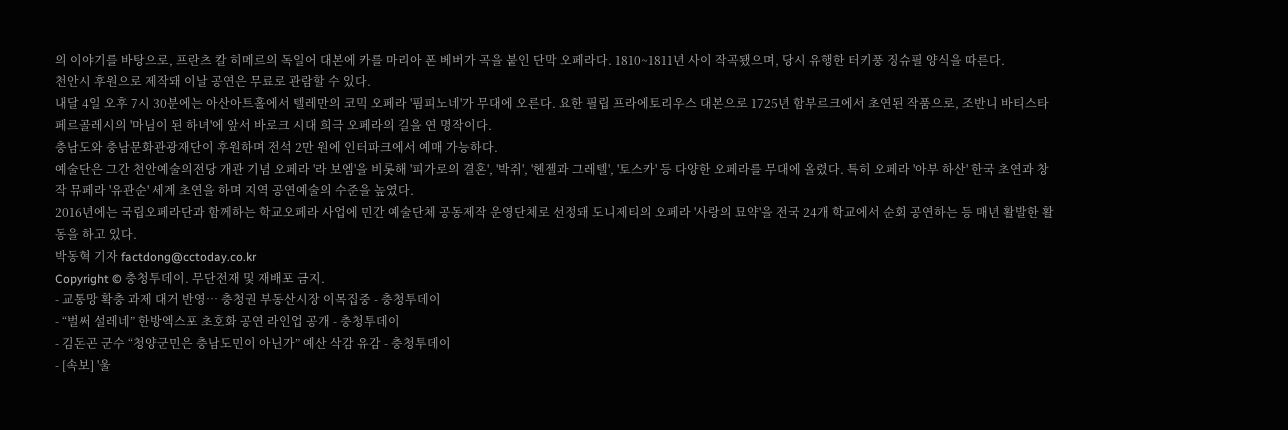의 이야기를 바탕으로, 프란츠 칼 히메르의 독일어 대본에 카를 마리아 폰 베버가 곡을 붙인 단막 오페라다. 1810~1811년 사이 작곡됐으며, 당시 유행한 터키풍 징슈필 양식을 따른다.
천안시 후원으로 제작돼 이날 공연은 무료로 관람할 수 있다.
내달 4일 오후 7시 30분에는 아산아트홀에서 텔레만의 코믹 오페라 '핌피노네'가 무대에 오른다. 요한 필립 프라에토리우스 대본으로 1725년 함부르크에서 초연된 작품으로, 조반니 바티스타 페르골레시의 '마님이 된 하녀'에 앞서 바로크 시대 희극 오페라의 길을 연 명작이다.
충남도와 충남문화관광재단이 후원하며 전석 2만 원에 인터파크에서 예매 가능하다.
예술단은 그간 천안예술의전당 개관 기념 오페라 '라 보엠'을 비롯해 '피가로의 결혼', '박쥐', '헨젤과 그레텔', '토스카' 등 다양한 오페라를 무대에 올렸다. 특히 오페라 '아부 하산' 한국 초연과 창작 뮤페라 '유관순' 세계 초연을 하며 지역 공연예술의 수준을 높였다.
2016년에는 국립오페라단과 함께하는 학교오페라 사업에 민간 예술단체 공동제작 운영단체로 선정돼 도니제티의 오페라 '사랑의 묘약'을 전국 24개 학교에서 순회 공연하는 등 매년 활발한 활동을 하고 있다.
박동혁 기자 factdong@cctoday.co.kr
Copyright © 충청투데이. 무단전재 및 재배포 금지.
- 교통망 확충 과제 대거 반영… 충청권 부동산시장 이목집중 - 충청투데이
- “벌써 설레네” 한방엑스포 초호화 공연 라인업 공개 - 충청투데이
- 김돈곤 군수 “청양군민은 충남도민이 아닌가” 예산 삭감 유감 - 충청투데이
- [속보] '울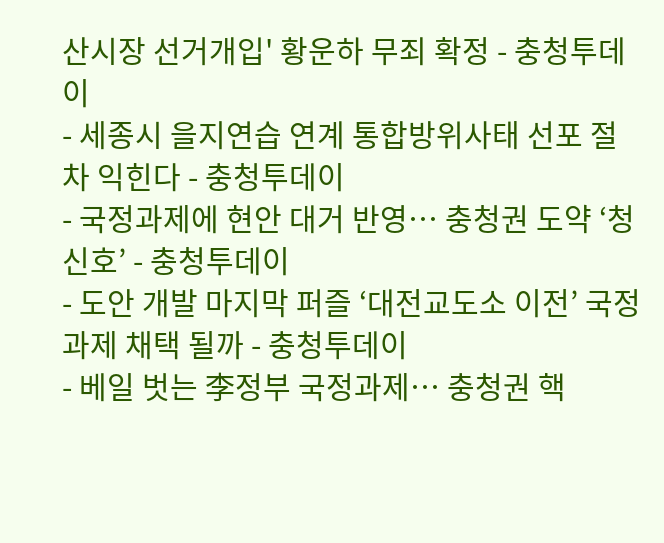산시장 선거개입' 황운하 무죄 확정 - 충청투데이
- 세종시 을지연습 연계 통합방위사태 선포 절차 익힌다 - 충청투데이
- 국정과제에 현안 대거 반영… 충청권 도약 ‘청신호’ - 충청투데이
- 도안 개발 마지막 퍼즐 ‘대전교도소 이전’ 국정과제 채택 될까 - 충청투데이
- 베일 벗는 李정부 국정과제… 충청권 핵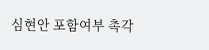심현안 포함여부 촉각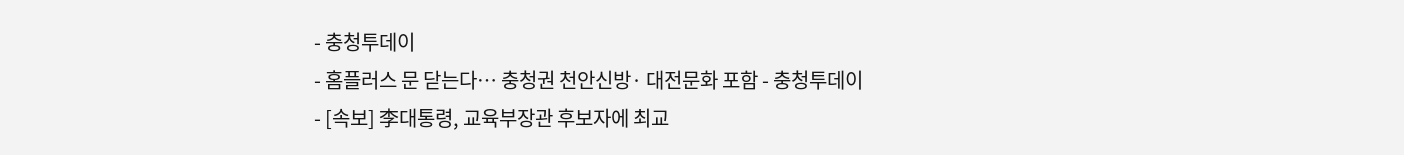- 충청투데이
- 홈플러스 문 닫는다… 충청권 천안신방· 대전문화 포함 - 충청투데이
- [속보] 李대통령, 교육부장관 후보자에 최교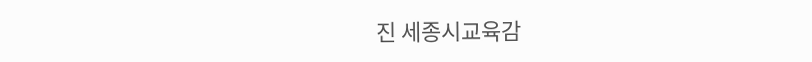진 세종시교육감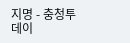지명 - 충청투데이